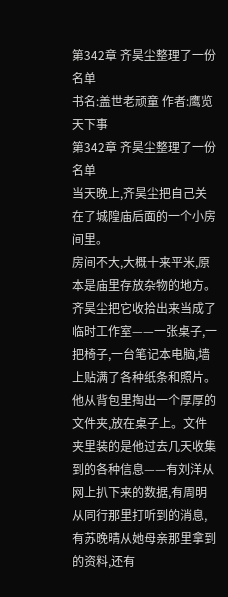第342章 齐昊尘整理了一份名单
书名:盖世老顽童 作者:鹰览天下事
第342章 齐昊尘整理了一份名单
当天晚上,齐昊尘把自己关在了城隍庙后面的一个小房间里。
房间不大,大概十来平米,原本是庙里存放杂物的地方。齐昊尘把它收拾出来当成了临时工作室——一张桌子,一把椅子,一台笔记本电脑,墙上贴满了各种纸条和照片。
他从背包里掏出一个厚厚的文件夹,放在桌子上。文件夹里装的是他过去几天收集到的各种信息——有刘洋从网上扒下来的数据,有周明从同行那里打听到的消息,有苏晚晴从她母亲那里拿到的资料,还有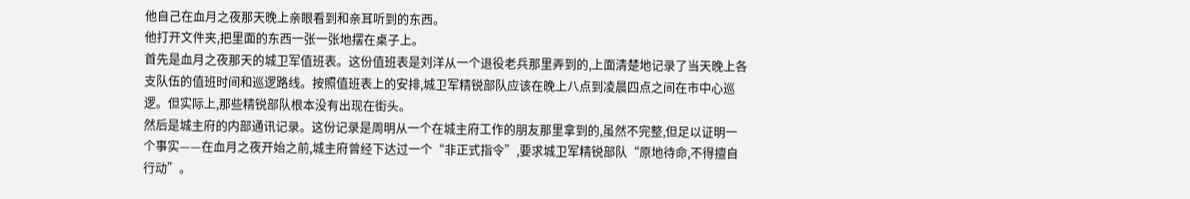他自己在血月之夜那天晚上亲眼看到和亲耳听到的东西。
他打开文件夹,把里面的东西一张一张地摆在桌子上。
首先是血月之夜那天的城卫军值班表。这份值班表是刘洋从一个退役老兵那里弄到的,上面清楚地记录了当天晚上各支队伍的值班时间和巡逻路线。按照值班表上的安排,城卫军精锐部队应该在晚上八点到凌晨四点之间在市中心巡逻。但实际上,那些精锐部队根本没有出现在街头。
然后是城主府的内部通讯记录。这份记录是周明从一个在城主府工作的朋友那里拿到的,虽然不完整,但足以证明一个事实——在血月之夜开始之前,城主府曾经下达过一个“非正式指令”,要求城卫军精锐部队“原地待命,不得擅自行动”。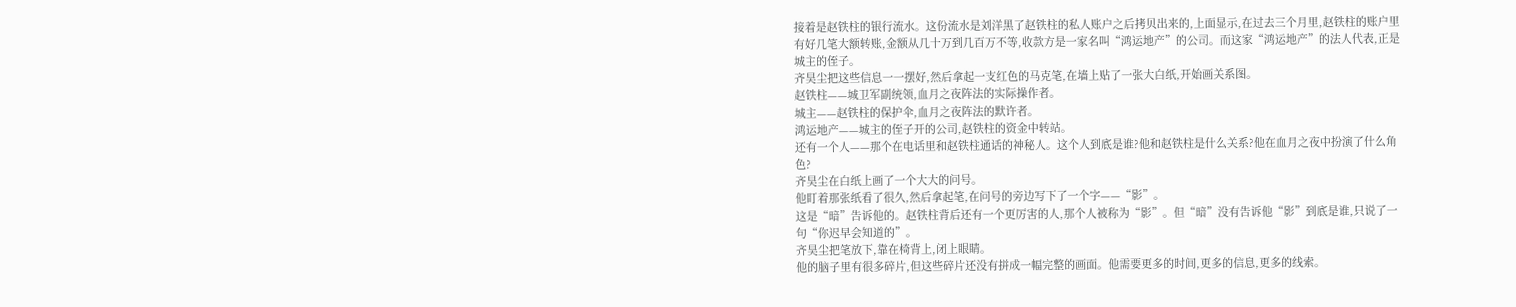接着是赵铁柱的银行流水。这份流水是刘洋黑了赵铁柱的私人账户之后拷贝出来的,上面显示,在过去三个月里,赵铁柱的账户里有好几笔大额转账,金额从几十万到几百万不等,收款方是一家名叫“鸿运地产”的公司。而这家“鸿运地产”的法人代表,正是城主的侄子。
齐昊尘把这些信息一一摆好,然后拿起一支红色的马克笔,在墙上贴了一张大白纸,开始画关系图。
赵铁柱——城卫军副统领,血月之夜阵法的实际操作者。
城主——赵铁柱的保护伞,血月之夜阵法的默许者。
鸿运地产——城主的侄子开的公司,赵铁柱的资金中转站。
还有一个人——那个在电话里和赵铁柱通话的神秘人。这个人到底是谁?他和赵铁柱是什么关系?他在血月之夜中扮演了什么角色?
齐昊尘在白纸上画了一个大大的问号。
他盯着那张纸看了很久,然后拿起笔,在问号的旁边写下了一个字——“影”。
这是“暗”告诉他的。赵铁柱背后还有一个更厉害的人,那个人被称为“影”。但“暗”没有告诉他“影”到底是谁,只说了一句“你迟早会知道的”。
齐昊尘把笔放下,靠在椅背上,闭上眼睛。
他的脑子里有很多碎片,但这些碎片还没有拼成一幅完整的画面。他需要更多的时间,更多的信息,更多的线索。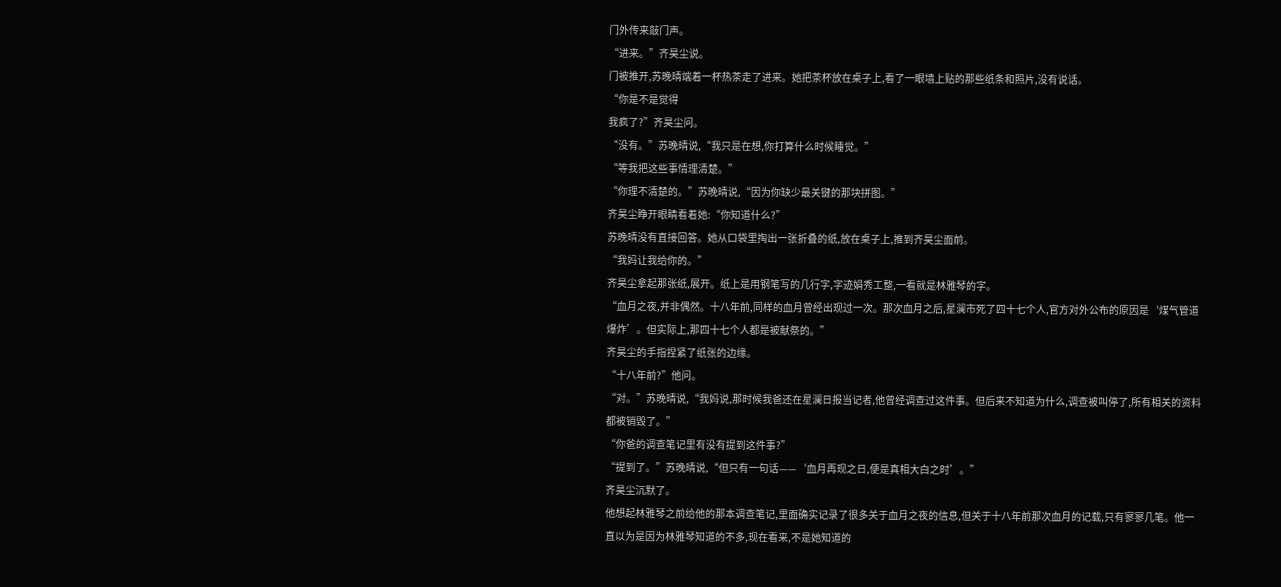门外传来敲门声。
“进来。”齐昊尘说。
门被推开,苏晚晴端着一杯热茶走了进来。她把茶杯放在桌子上,看了一眼墙上贴的那些纸条和照片,没有说话。
“你是不是觉得
我疯了?”齐昊尘问。
“没有。”苏晚晴说,“我只是在想,你打算什么时候睡觉。”
“等我把这些事情理清楚。”
“你理不清楚的。”苏晚晴说,“因为你缺少最关键的那块拼图。”
齐昊尘睁开眼睛看着她:“你知道什么?”
苏晚晴没有直接回答。她从口袋里掏出一张折叠的纸,放在桌子上,推到齐昊尘面前。
“我妈让我给你的。”
齐昊尘拿起那张纸,展开。纸上是用钢笔写的几行字,字迹娟秀工整,一看就是林雅琴的字。
“血月之夜,并非偶然。十八年前,同样的血月曾经出现过一次。那次血月之后,星澜市死了四十七个人,官方对外公布的原因是‘煤气管道爆炸’。但实际上,那四十七个人都是被献祭的。”
齐昊尘的手指捏紧了纸张的边缘。
“十八年前?”他问。
“对。”苏晚晴说,“我妈说,那时候我爸还在星澜日报当记者,他曾经调查过这件事。但后来不知道为什么,调查被叫停了,所有相关的资料都被销毁了。”
“你爸的调查笔记里有没有提到这件事?”
“提到了。”苏晚晴说,“但只有一句话——‘血月再现之日,便是真相大白之时’。”
齐昊尘沉默了。
他想起林雅琴之前给他的那本调查笔记,里面确实记录了很多关于血月之夜的信息,但关于十八年前那次血月的记载,只有寥寥几笔。他一直以为是因为林雅琴知道的不多,现在看来,不是她知道的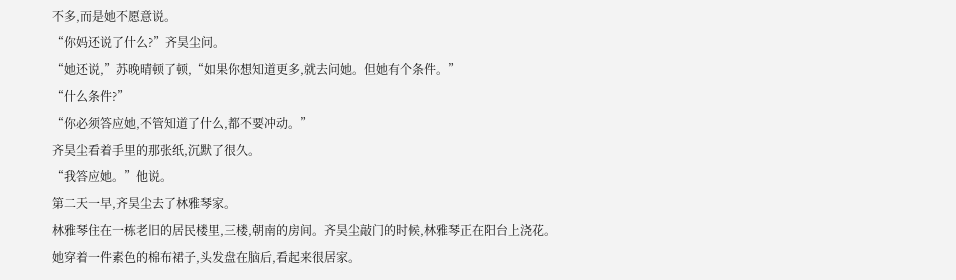不多,而是她不愿意说。
“你妈还说了什么?”齐昊尘问。
“她还说,”苏晚晴顿了顿,“如果你想知道更多,就去问她。但她有个条件。”
“什么条件?”
“你必须答应她,不管知道了什么,都不要冲动。”
齐昊尘看着手里的那张纸,沉默了很久。
“我答应她。”他说。
第二天一早,齐昊尘去了林雅琴家。
林雅琴住在一栋老旧的居民楼里,三楼,朝南的房间。齐昊尘敲门的时候,林雅琴正在阳台上浇花。她穿着一件素色的棉布裙子,头发盘在脑后,看起来很居家。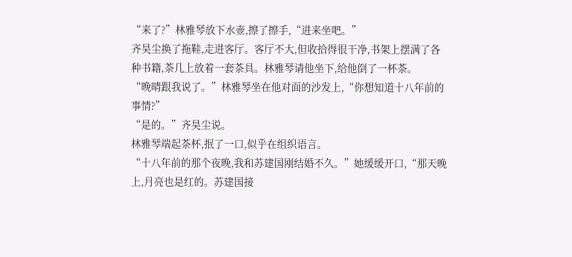“来了?”林雅琴放下水壶,擦了擦手,“进来坐吧。”
齐昊尘换了拖鞋,走进客厅。客厅不大,但收拾得很干净,书架上摆满了各种书籍,茶几上放着一套茶具。林雅琴请他坐下,给他倒了一杯茶。
“晚晴跟我说了。”林雅琴坐在他对面的沙发上,“你想知道十八年前的事情?”
“是的。”齐昊尘说。
林雅琴端起茶杯,抿了一口,似乎在组织语言。
“十八年前的那个夜晚,我和苏建国刚结婚不久。”她缓缓开口,“那天晚上,月亮也是红的。苏建国接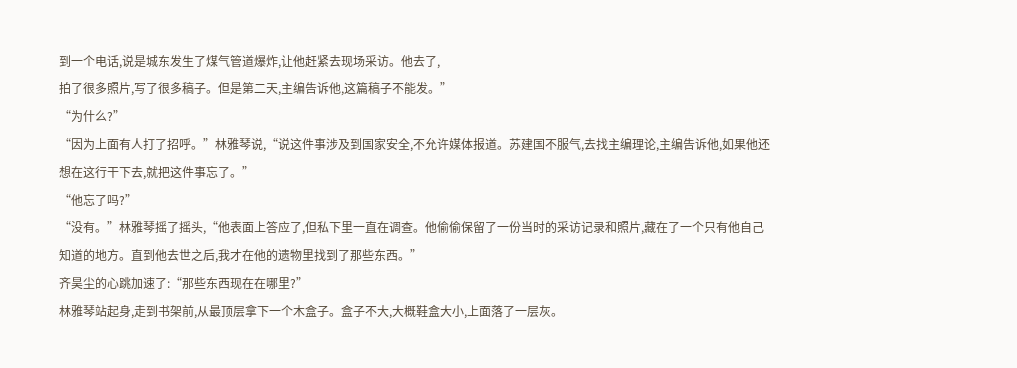到一个电话,说是城东发生了煤气管道爆炸,让他赶紧去现场采访。他去了,
拍了很多照片,写了很多稿子。但是第二天,主编告诉他,这篇稿子不能发。”
“为什么?”
“因为上面有人打了招呼。”林雅琴说,“说这件事涉及到国家安全,不允许媒体报道。苏建国不服气,去找主编理论,主编告诉他,如果他还想在这行干下去,就把这件事忘了。”
“他忘了吗?”
“没有。”林雅琴摇了摇头,“他表面上答应了,但私下里一直在调查。他偷偷保留了一份当时的采访记录和照片,藏在了一个只有他自己知道的地方。直到他去世之后,我才在他的遗物里找到了那些东西。”
齐昊尘的心跳加速了:“那些东西现在在哪里?”
林雅琴站起身,走到书架前,从最顶层拿下一个木盒子。盒子不大,大概鞋盒大小,上面落了一层灰。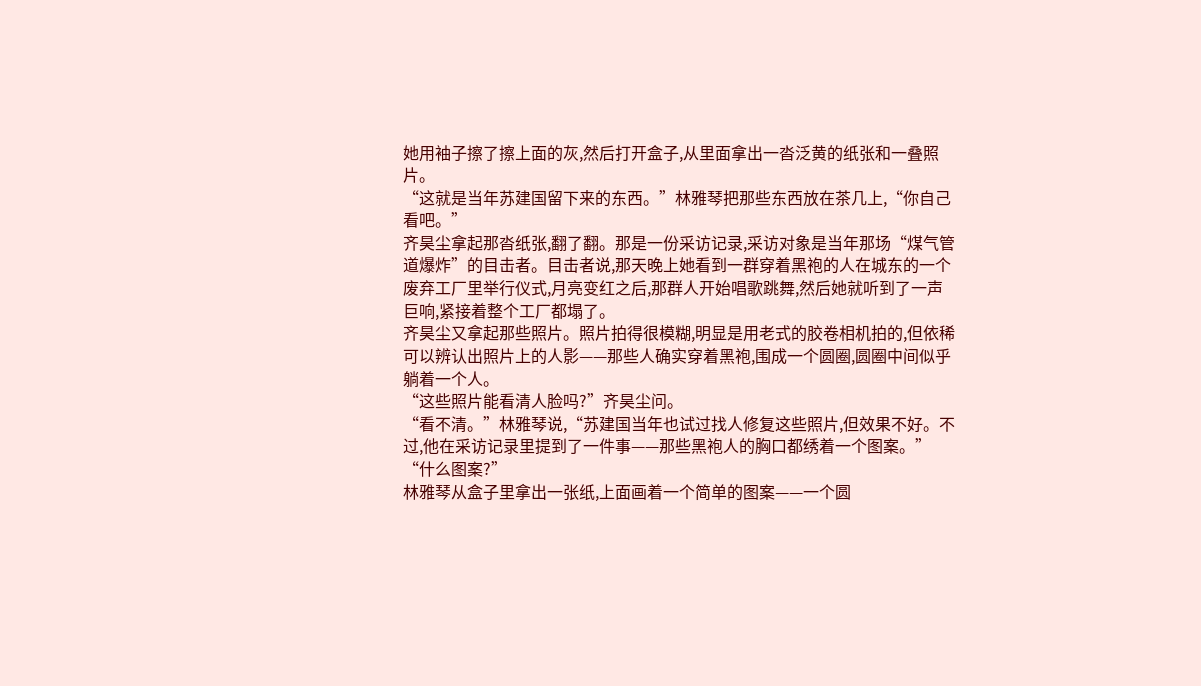她用袖子擦了擦上面的灰,然后打开盒子,从里面拿出一沓泛黄的纸张和一叠照片。
“这就是当年苏建国留下来的东西。”林雅琴把那些东西放在茶几上,“你自己看吧。”
齐昊尘拿起那沓纸张,翻了翻。那是一份采访记录,采访对象是当年那场“煤气管道爆炸”的目击者。目击者说,那天晚上她看到一群穿着黑袍的人在城东的一个废弃工厂里举行仪式,月亮变红之后,那群人开始唱歌跳舞,然后她就听到了一声巨响,紧接着整个工厂都塌了。
齐昊尘又拿起那些照片。照片拍得很模糊,明显是用老式的胶卷相机拍的,但依稀可以辨认出照片上的人影——那些人确实穿着黑袍,围成一个圆圈,圆圈中间似乎躺着一个人。
“这些照片能看清人脸吗?”齐昊尘问。
“看不清。”林雅琴说,“苏建国当年也试过找人修复这些照片,但效果不好。不过,他在采访记录里提到了一件事——那些黑袍人的胸口都绣着一个图案。”
“什么图案?”
林雅琴从盒子里拿出一张纸,上面画着一个简单的图案——一个圆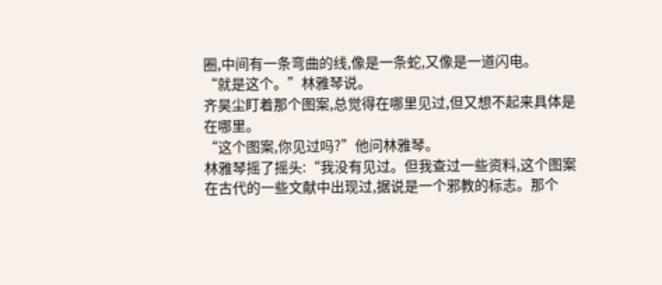圈,中间有一条弯曲的线,像是一条蛇,又像是一道闪电。
“就是这个。”林雅琴说。
齐昊尘盯着那个图案,总觉得在哪里见过,但又想不起来具体是在哪里。
“这个图案,你见过吗?”他问林雅琴。
林雅琴摇了摇头:“我没有见过。但我查过一些资料,这个图案在古代的一些文献中出现过,据说是一个邪教的标志。那个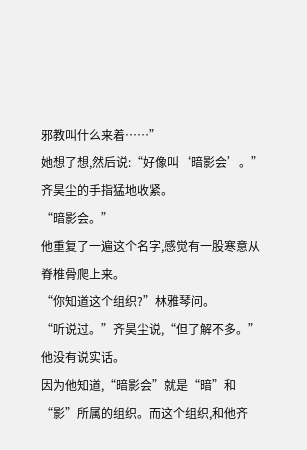邪教叫什么来着……”
她想了想,然后说:“好像叫‘暗影会’。”
齐昊尘的手指猛地收紧。
“暗影会。”
他重复了一遍这个名字,感觉有一股寒意从脊椎骨爬上来。
“你知道这个组织?”林雅琴问。
“听说过。”齐昊尘说,“但了解不多。”
他没有说实话。
因为他知道,“暗影会”就是“暗”和“影”所属的组织。而这个组织,和他齐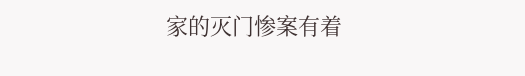家的灭门惨案有着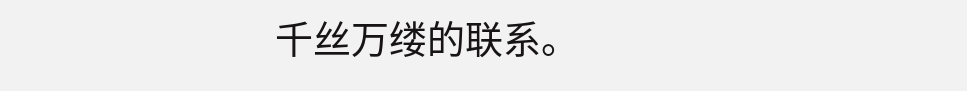千丝万缕的联系。